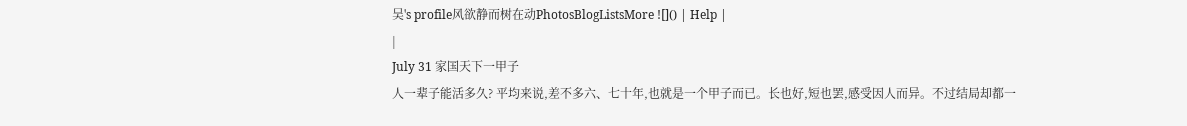吴's profile风欲静而树在动PhotosBlogListsMore ![]() | Help |
|
July 31 家国天下一甲子
人一辈子能活多久? 平均来说,差不多六、七十年,也就是一个甲子而已。长也好,短也罢,感受因人而异。不过结局却都一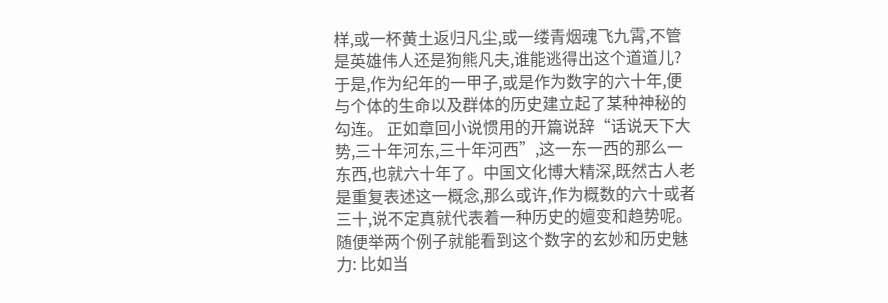样,或一杯黄土返归凡尘,或一缕青烟魂飞九霄,不管是英雄伟人还是狗熊凡夫,谁能逃得出这个道道儿? 于是,作为纪年的一甲子,或是作为数字的六十年,便与个体的生命以及群体的历史建立起了某种神秘的勾连。 正如章回小说惯用的开篇说辞“话说天下大势,三十年河东,三十年河西”,这一东一西的那么一东西,也就六十年了。中国文化博大精深,既然古人老是重复表述这一概念,那么或许,作为概数的六十或者三十,说不定真就代表着一种历史的嬗变和趋势呢。 随便举两个例子就能看到这个数字的玄妙和历史魅力: 比如当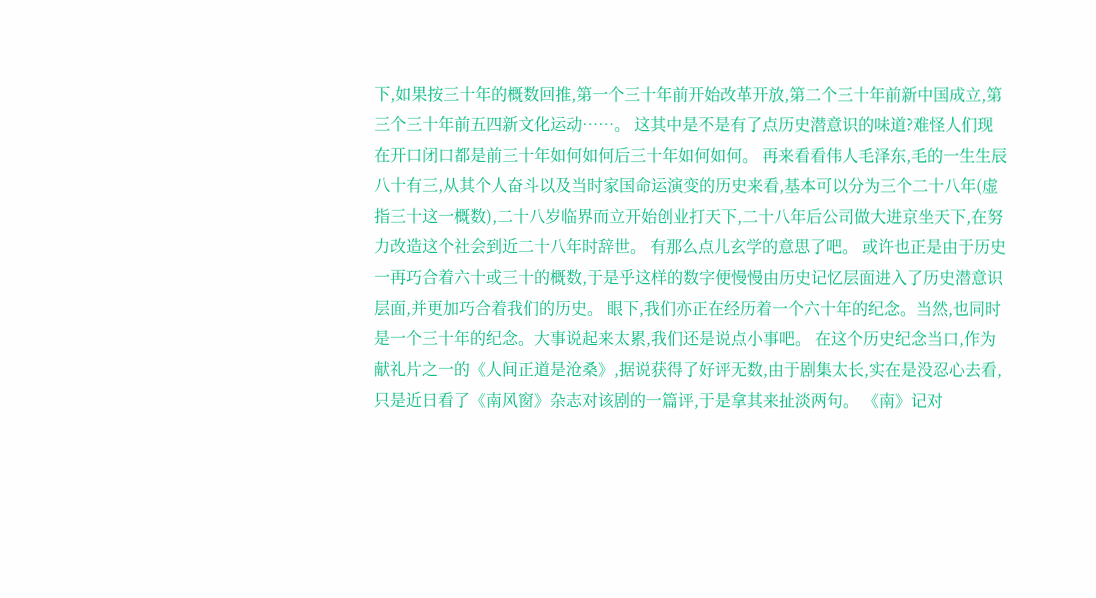下,如果按三十年的概数回推,第一个三十年前开始改革开放,第二个三十年前新中国成立,第三个三十年前五四新文化运动……。 这其中是不是有了点历史潜意识的味道?难怪人们现在开口闭口都是前三十年如何如何后三十年如何如何。 再来看看伟人毛泽东,毛的一生生辰八十有三,从其个人奋斗以及当时家国命运演变的历史来看,基本可以分为三个二十八年(虚指三十这一概数),二十八岁临界而立开始创业打天下,二十八年后公司做大进京坐天下,在努力改造这个社会到近二十八年时辞世。 有那么点儿玄学的意思了吧。 或许也正是由于历史一再巧合着六十或三十的概数,于是乎这样的数字便慢慢由历史记忆层面进入了历史潜意识层面,并更加巧合着我们的历史。 眼下,我们亦正在经历着一个六十年的纪念。当然,也同时是一个三十年的纪念。大事说起来太累,我们还是说点小事吧。 在这个历史纪念当口,作为献礼片之一的《人间正道是沧桑》,据说获得了好评无数,由于剧集太长,实在是没忍心去看,只是近日看了《南风窗》杂志对该剧的一篇评,于是拿其来扯淡两句。 《南》记对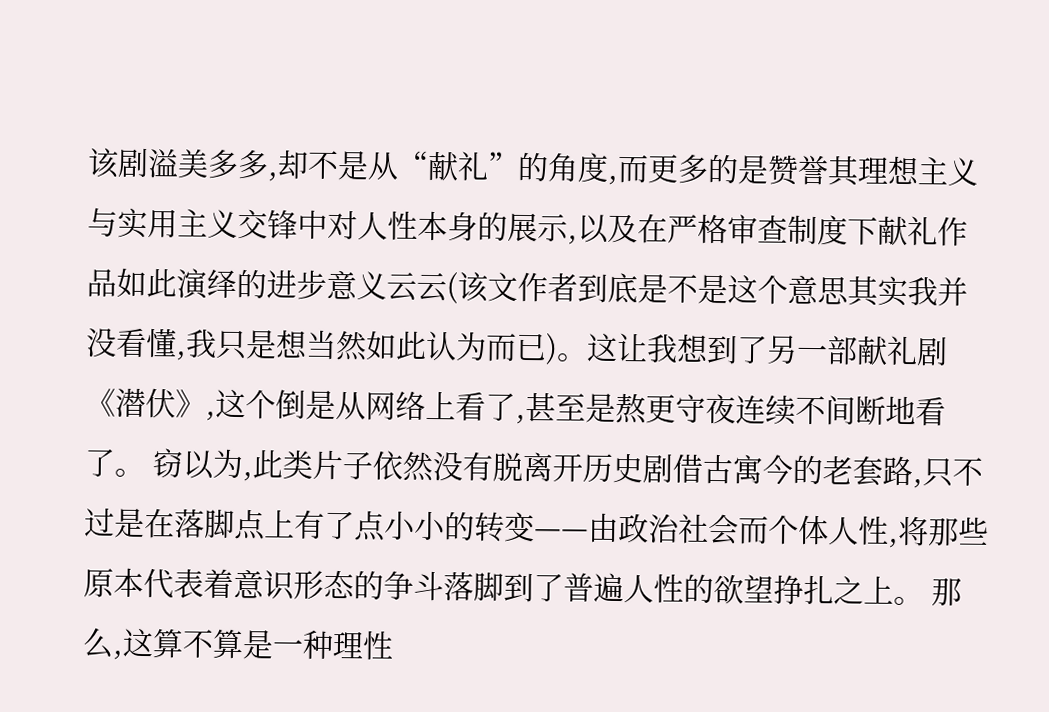该剧溢美多多,却不是从“献礼”的角度,而更多的是赞誉其理想主义与实用主义交锋中对人性本身的展示,以及在严格审查制度下献礼作品如此演绎的进步意义云云(该文作者到底是不是这个意思其实我并没看懂,我只是想当然如此认为而已)。这让我想到了另一部献礼剧《潜伏》,这个倒是从网络上看了,甚至是熬更守夜连续不间断地看了。 窃以为,此类片子依然没有脱离开历史剧借古寓今的老套路,只不过是在落脚点上有了点小小的转变——由政治社会而个体人性,将那些原本代表着意识形态的争斗落脚到了普遍人性的欲望挣扎之上。 那么,这算不算是一种理性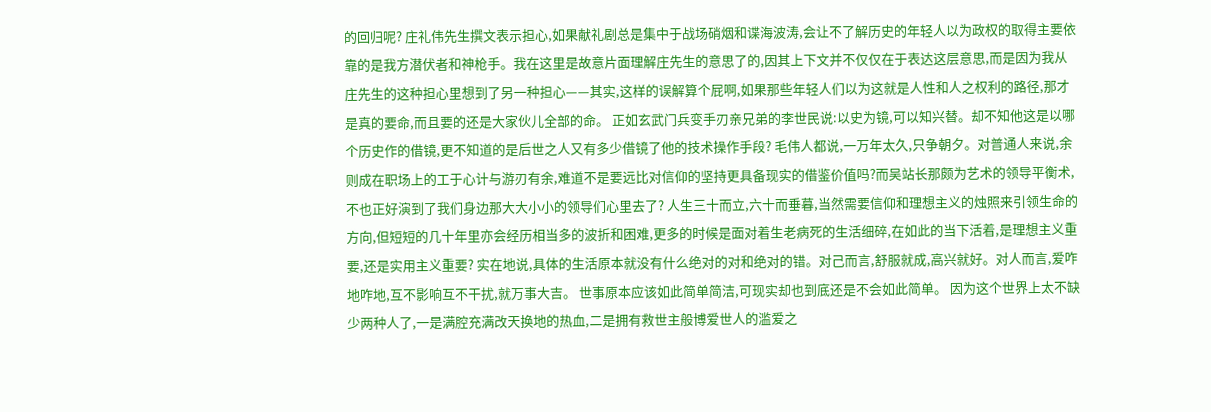的回归呢? 庄礼伟先生撰文表示担心,如果献礼剧总是集中于战场硝烟和谍海波涛,会让不了解历史的年轻人以为政权的取得主要依靠的是我方潜伏者和神枪手。我在这里是故意片面理解庄先生的意思了的,因其上下文并不仅仅在于表达这层意思,而是因为我从庄先生的这种担心里想到了另一种担心——其实,这样的误解算个屁啊,如果那些年轻人们以为这就是人性和人之权利的路径,那才是真的要命,而且要的还是大家伙儿全部的命。 正如玄武门兵变手刃亲兄弟的李世民说:以史为镜,可以知兴替。却不知他这是以哪个历史作的借镜,更不知道的是后世之人又有多少借镜了他的技术操作手段? 毛伟人都说,一万年太久,只争朝夕。对普通人来说,余则成在职场上的工于心计与游刃有余,难道不是要远比对信仰的坚持更具备现实的借鉴价值吗?而吴站长那颇为艺术的领导平衡术,不也正好演到了我们身边那大大小小的领导们心里去了? 人生三十而立,六十而垂暮,当然需要信仰和理想主义的烛照来引领生命的方向,但短短的几十年里亦会经历相当多的波折和困难,更多的时候是面对着生老病死的生活细碎,在如此的当下活着,是理想主义重要,还是实用主义重要? 实在地说,具体的生活原本就没有什么绝对的对和绝对的错。对己而言,舒服就成,高兴就好。对人而言,爱咋地咋地,互不影响互不干扰,就万事大吉。 世事原本应该如此简单简洁,可现实却也到底还是不会如此简单。 因为这个世界上太不缺少两种人了,一是满腔充满改天换地的热血,二是拥有救世主般博爱世人的滥爱之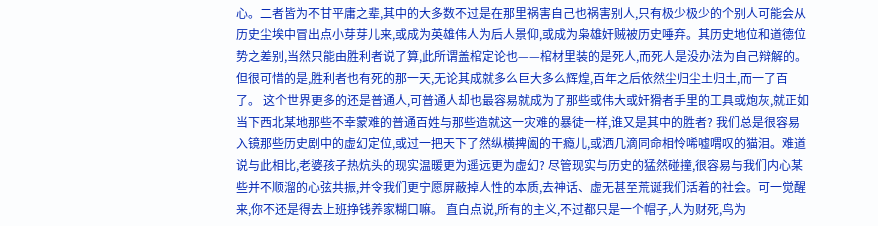心。二者皆为不甘平庸之辈,其中的大多数不过是在那里祸害自己也祸害别人,只有极少极少的个别人可能会从历史尘埃中冒出点小芽芽儿来,或成为英雄伟人为后人景仰,或成为枭雄奸贼被历史唾弃。其历史地位和道德位势之差别,当然只能由胜利者说了算,此所谓盖棺定论也——棺材里装的是死人,而死人是没办法为自己辩解的。但很可惜的是,胜利者也有死的那一天,无论其成就多么巨大多么辉煌,百年之后依然尘归尘土归土,而一了百了。 这个世界更多的还是普通人,可普通人却也最容易就成为了那些或伟大或奸猾者手里的工具或炮灰,就正如当下西北某地那些不幸蒙难的普通百姓与那些造就这一灾难的暴徒一样,谁又是其中的胜者? 我们总是很容易入镜那些历史剧中的虚幻定位,或过一把天下了然纵横捭阖的干瘾儿,或洒几滴同命相怜唏嘘喟叹的猫泪。难道说与此相比,老婆孩子热炕头的现实温暖更为遥远更为虚幻? 尽管现实与历史的猛然碰撞,很容易与我们内心某些并不顺溜的心弦共振,并令我们更宁愿屏蔽掉人性的本质,去神话、虚无甚至荒诞我们活着的社会。可一觉醒来,你不还是得去上班挣钱养家糊口嘛。 直白点说,所有的主义,不过都只是一个帽子,人为财死,鸟为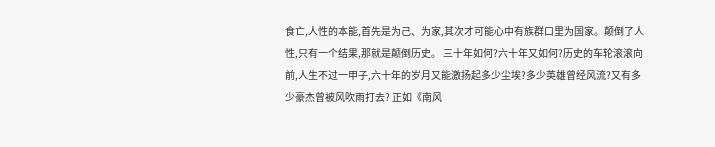食亡,人性的本能,首先是为己、为家,其次才可能心中有族群口里为国家。颠倒了人性,只有一个结果,那就是颠倒历史。 三十年如何?六十年又如何?历史的车轮滚滚向前,人生不过一甲子,六十年的岁月又能激扬起多少尘埃?多少英雄曾经风流?又有多少豪杰曾被风吹雨打去? 正如《南风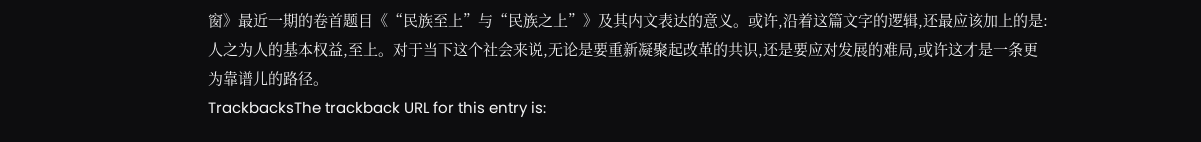窗》最近一期的卷首题目《“民族至上”与“民族之上”》及其内文表达的意义。或许,沿着这篇文字的逻辑,还最应该加上的是:人之为人的基本权益,至上。对于当下这个社会来说,无论是要重新凝聚起改革的共识,还是要应对发展的难局,或许这才是一条更为靠谱儿的路径。
TrackbacksThe trackback URL for this entry is: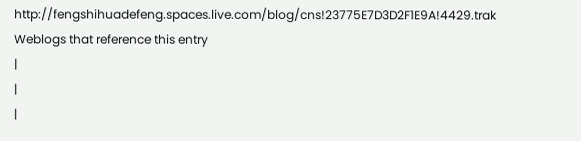http://fengshihuadefeng.spaces.live.com/blog/cns!23775E7D3D2F1E9A!4429.trak Weblogs that reference this entry
|
|
|